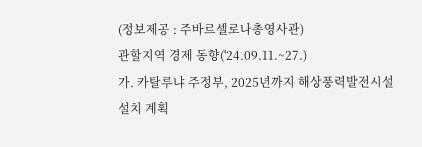(정보제공 : 주바르셀로나총영사관)
관할지역 경제 동향('24.09.11.~27.)
가. 카탈루냐 주정부, 2025년까지 해상풍력발전시설 설치 계획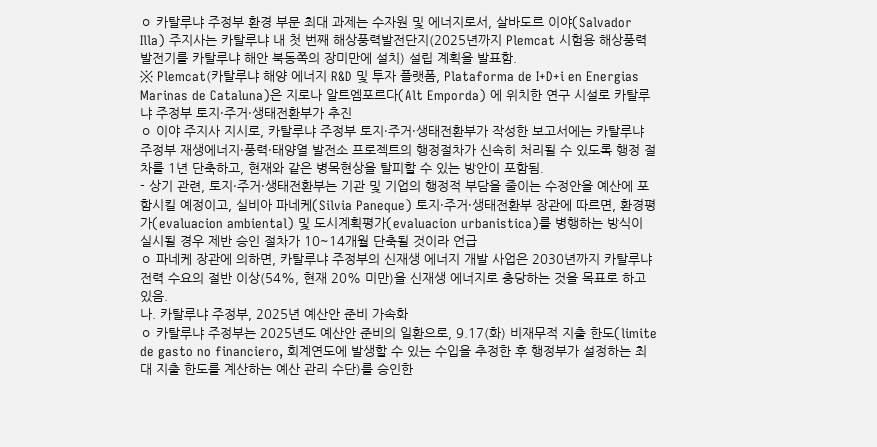ㅇ 카탈루냐 주정부 환경 부문 최대 과제는 수자원 및 에너지로서, 살바도르 이야(Salvador Illa) 주지사는 카탈루냐 내 첫 번째 해상풍력발전단지(2025년까지 Plemcat 시험용 해상풍력발전기를 카탈루냐 해안 북동쪽의 장미만에 설치) 설립 계획을 발표함.
※ Plemcat(카탈루냐 해양 에너지 R&D 및 투자 플랫폼, Plataforma de I+D+i en Energias Marinas de Cataluna)은 지로나 알트엠포르다(Alt Emporda) 에 위치한 연구 시설로 카탈루냐 주정부 토지·주거·생태전환부가 추진
ㅇ 이야 주지사 지시로, 카탈루냐 주정부 토지·주거·생태전환부가 작성한 보고서에는 카탈루냐 주정부 재생에너지·풍력·태양열 발전소 프로젝트의 행정절차가 신속히 처리될 수 있도록 행정 절차를 1년 단축하고, 현재와 같은 병목현상을 탈피할 수 있는 방안이 포함됨.
- 상기 관련, 토지·주거·생태전환부는 기관 및 기업의 행정적 부담을 줄이는 수정안을 예산에 포함시킬 예정이고, 실비아 파네케(Silvia Paneque) 토지·주거·생태전환부 장관에 따르면, 환경평가(evaluacion ambiental) 및 도시계획평가(evaluacion urbanistica)를 병행하는 방식이 실시될 경우 제반 승인 절차가 10~14개월 단축될 것이라 언급
ㅇ 파네케 장관에 의하면, 카탈루냐 주정부의 신재생 에너지 개발 사업은 2030년까지 카탈루냐 전력 수요의 절반 이상(54%, 현재 20% 미만)을 신재생 에너지로 충당하는 것을 목표로 하고 있음.
나. 카탈루냐 주정부, 2025년 예산안 준비 가속화
ㅇ 카탈루냐 주정부는 2025년도 예산안 준비의 일환으로, 9.17(화) 비재무적 지출 한도(limite de gasto no financiero, 회계연도에 발생할 수 있는 수입을 추정한 후 행정부가 설정하는 최대 지출 한도를 계산하는 예산 관리 수단)를 승인한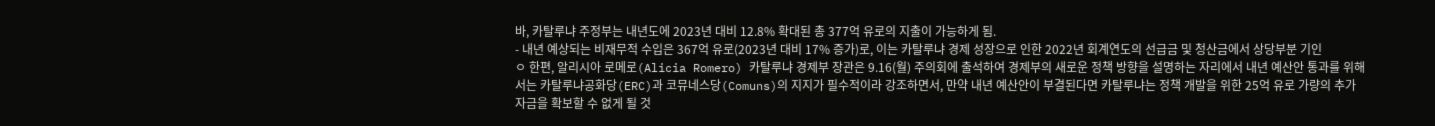바, 카탈루냐 주정부는 내년도에 2023년 대비 12.8% 확대된 총 377억 유로의 지출이 가능하게 됨.
- 내년 예상되는 비재무적 수입은 367억 유로(2023년 대비 17% 증가)로, 이는 카탈루냐 경제 성장으로 인한 2022년 회계연도의 선급금 및 청산금에서 상당부분 기인
ㅇ 한편, 알리시아 로메로(Alicia Romero) 카탈루냐 경제부 장관은 9.16(월) 주의회에 출석하여 경제부의 새로운 정책 방향을 설명하는 자리에서 내년 예산안 통과를 위해서는 카탈루냐공화당(ERC)과 코뮤네스당(Comuns)의 지지가 필수적이라 강조하면서, 만약 내년 예산안이 부결된다면 카탈루냐는 정책 개발을 위한 25억 유로 가량의 추가 자금을 확보할 수 없게 될 것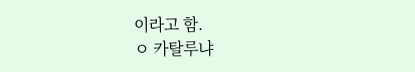이라고 함.
ㅇ 카탈루냐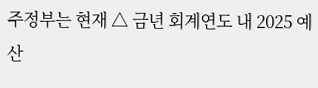주정부는 현재 △ 금년 회계연도 내 2025 예산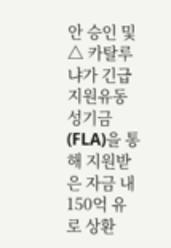안 승인 및 △ 카탈루냐가 긴급지원유동성기금(FLA)을 통해 지원받은 자금 내 150억 유로 상환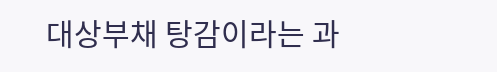대상부채 탕감이라는 과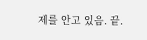제를 안고 있음. 끝.